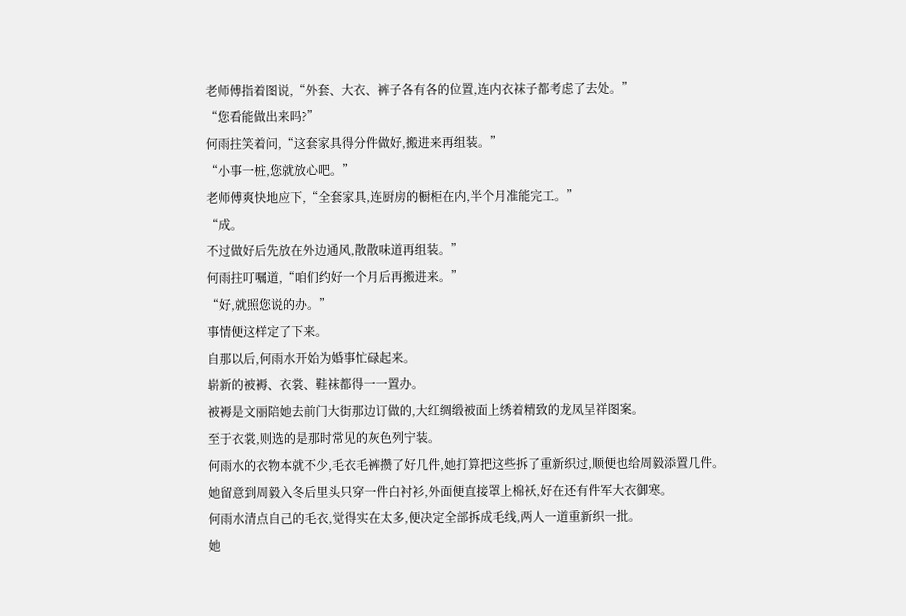老师傅指着图说,“外套、大衣、裤子各有各的位置,连内衣袜子都考虑了去处。”
“您看能做出来吗?”
何雨拄笑着问,“这套家具得分件做好,搬进来再组装。”
“小事一桩,您就放心吧。”
老师傅爽快地应下,“全套家具,连厨房的橱柜在内,半个月准能完工。”
“成。
不过做好后先放在外边通风,散散味道再组装。”
何雨拄叮嘱道,“咱们约好一个月后再搬进来。”
“好,就照您说的办。”
事情便这样定了下来。
自那以后,何雨水开始为婚事忙碌起来。
崭新的被褥、衣裳、鞋袜都得一一置办。
被褥是文丽陪她去前门大街那边订做的,大红绸缎被面上绣着精致的龙凤呈祥图案。
至于衣裳,则选的是那时常见的灰色列宁装。
何雨水的衣物本就不少,毛衣毛裤攒了好几件,她打算把这些拆了重新织过,顺便也给周毅添置几件。
她留意到周毅入冬后里头只穿一件白衬衫,外面便直接罩上棉袄,好在还有件军大衣御寒。
何雨水清点自己的毛衣,觉得实在太多,便决定全部拆成毛线,两人一道重新织一批。
她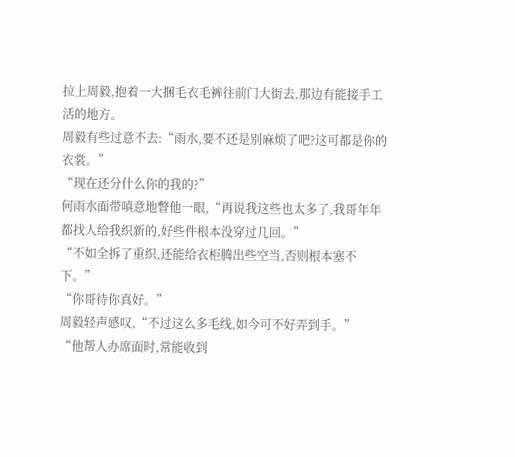拉上周毅,抱着一大捆毛衣毛裤往前门大街去,那边有能接手工活的地方。
周毅有些过意不去:“雨水,要不还是别麻烦了吧?这可都是你的衣裳。”
“现在还分什么你的我的?”
何雨水面带嗔意地瞥他一眼,“再说我这些也太多了,我哥年年都找人给我织新的,好些件根本没穿过几回。”
“不如全拆了重织,还能给衣柜腾出些空当,否则根本塞不下。”
“你哥待你真好。”
周毅轻声感叹,“不过这么多毛线,如今可不好弄到手。”
“他帮人办席面时,常能收到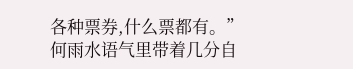各种票券,什么票都有。”
何雨水语气里带着几分自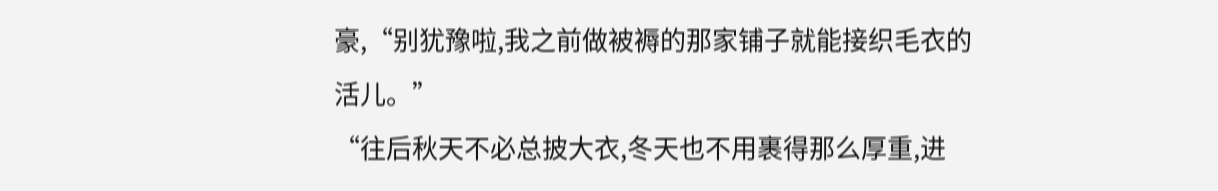豪,“别犹豫啦,我之前做被褥的那家铺子就能接织毛衣的活儿。”
“往后秋天不必总披大衣,冬天也不用裹得那么厚重,进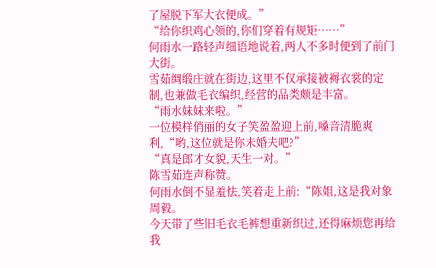了屋脱下军大衣便成。”
“给你织鸡心领的,你们穿着有规矩……”
何雨水一路轻声细语地说着,两人不多时便到了前门大街。
雪茹绸缎庄就在街边,这里不仅承接被褥衣裳的定制,也兼做毛衣编织,经营的品类颇是丰富。
“雨水妹妹来啦。”
一位模样俏丽的女子笑盈盈迎上前,嗓音清脆爽利,“哟,这位就是你未婚夫吧?”
“真是郎才女貌,天生一对。”
陈雪茹连声称赞。
何雨水倒不显羞怯,笑着走上前:“陈姐,这是我对象周毅。
今天带了些旧毛衣毛裤想重新织过,还得麻烦您再给我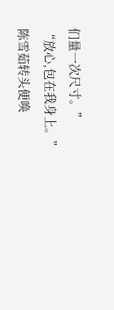们量一次尺寸。”
“放心,包在我身上。”
陈雪茹转头便唤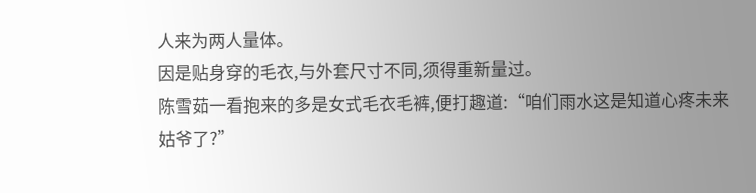人来为两人量体。
因是贴身穿的毛衣,与外套尺寸不同,须得重新量过。
陈雪茹一看抱来的多是女式毛衣毛裤,便打趣道:“咱们雨水这是知道心疼未来姑爷了?”